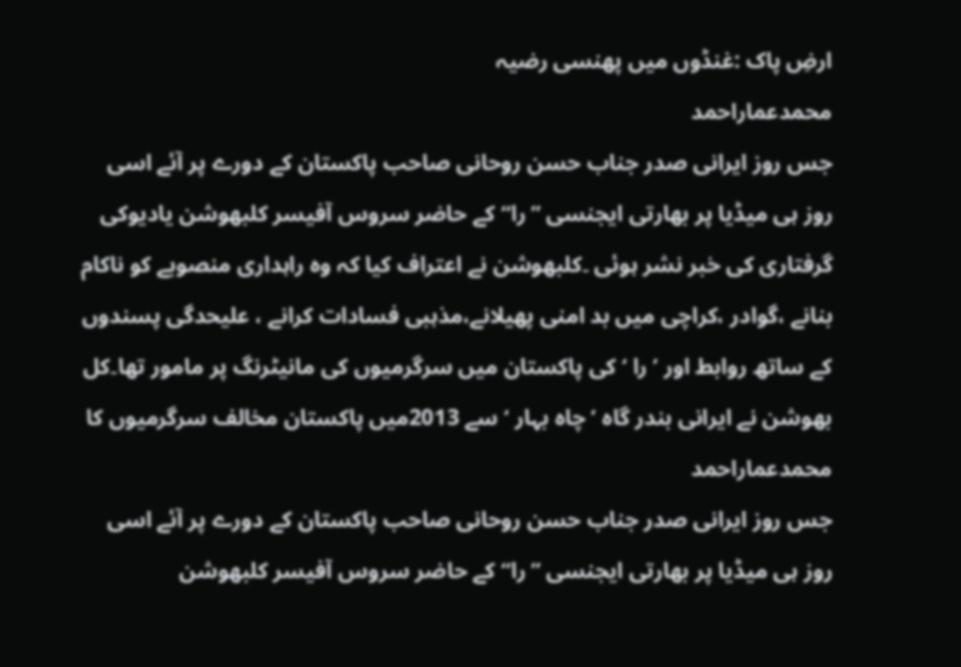ارضِ پاک :غنڈوں میں پھنسی رضیہ
محمدعماراحمد
جس روز ایرانی صدر جناب حسن روحانی صاحب پاکستان کے دورے پر آئے اسی روز ہی میڈیا پر بھارتی ایجنسی ’’را‘‘ کے حاضر سروس آفیسر کلبھوشن یادیوکی گرفتاری کی خبر نشر ہوئی ۔کلبھوشن نے اعتراف کیا کہ وہ راہداری منصوبے کو ناکام بنانے ،گوادر ،کراچی میں بد امنی پھیلانے،مذہبی فسادات کرانے ، علیحدگی پسندوں کے ساتھ روابط اور ’ را ‘ کی پاکستان میں سرگرمیوں کی مانیٹرنگ پر مامور تھا۔کل بھوشن نے ایرانی بندر گاہ ’ چاہ بہار ‘ سے 2013میں پاکستان مخالف سرگرمیوں کا
محمدعماراحمد
جس روز ایرانی صدر جناب حسن روحانی صاحب پاکستان کے دورے پر آئے اسی روز ہی میڈیا پر بھارتی ایجنسی ’’را‘‘ کے حاضر سروس آفیسر کلبھوشن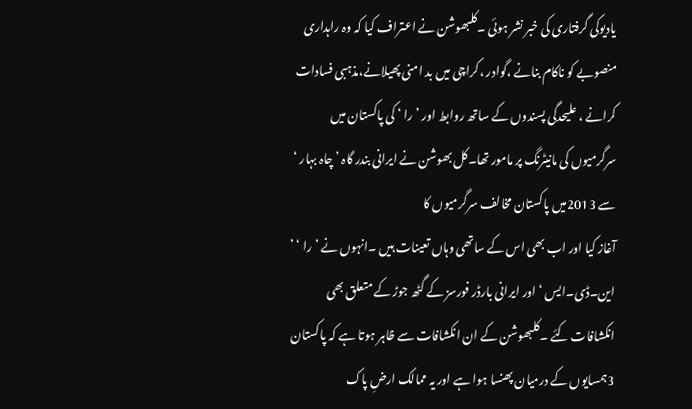یادیوکی گرفتاری کی خبر نشر ہوئی ۔کلبھوشن نے اعتراف کیا کہ وہ راہداری منصوبے کو ناکام بنانے ،گوادر ،کراچی میں بد امنی پھیلانے،مذہبی فسادات کرانے ، علیحدگی پسندوں کے ساتھ روابط اور ’ را ‘ کی پاکستان میں سرگرمیوں کی مانیٹرنگ پر مامور تھا۔کل بھوشن نے ایرانی بندر گاہ ’ چاہ بہار ‘ سے 2013میں پاکستان مخالف سرگرمیوں کا
آغاز کیا اور اب بھی اس کے ساتھی وہاں تعینات ہیں ۔انہوں نے ’ را ‘ ’ این۔ڈی۔ایس ‘ اور ایرانی بارڈر فورسز کے گٹھ جوڑ کے متعلق بھی انکشافات کئے ۔کلبھوشن کے ان انکشافات سے ظاہر ہوتا ہے کہ پاکستان 3ہمسایوں کے درمیان پھنسا ہوا ہے اور یہ ممالک ارضِ پاک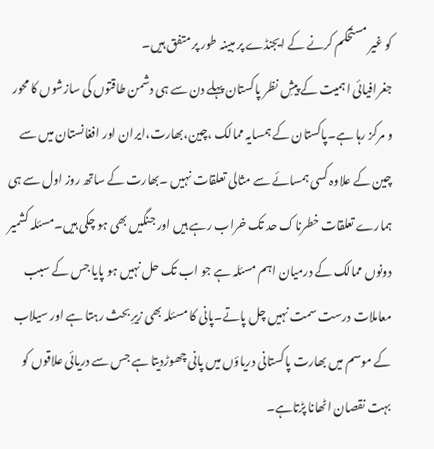کو غیر مستحکم کرنے کے ایجنڈے پر مبینہ طور پر متفق ہیں۔
جغرافیائی اہمیت کے پیشِ نظر پاکستان پہلے دن سے ہی دشمن طاقتوں کی سازشوں کا محور و مرکز رہا ہے۔پاکستان کے ہمسایہ ممالک ،چین،بھارت،ایران اور افغانستان میں سے چین کے علاوہ کسی ہمسائے سے مثالی تعلقات نہیں ۔بھارت کے ساتھ روز اول سے ہی ہمارے تعلقات خطرناک حد تک خراب رہے ہیں اور جنگیں بھی ہو چکی ہیں۔مسئلہ کشمیر دونوں ممالک کے درمیان اہم مسئلہ ہے جو اب تک حل نہیں ہو پایا جس کے سبب معاملات درست سمت نہیں چل پاتے۔پانی کا مسئلہ بھی زیرِ بحث رہتا ہے اور سیلاب کے موسم میں بھارت پاکستانی دریاؤں میں پانی چھوڑدیتا ہے جس سے دریائی علاقوں کو بہت نقصان اٹھانا پڑتاہے۔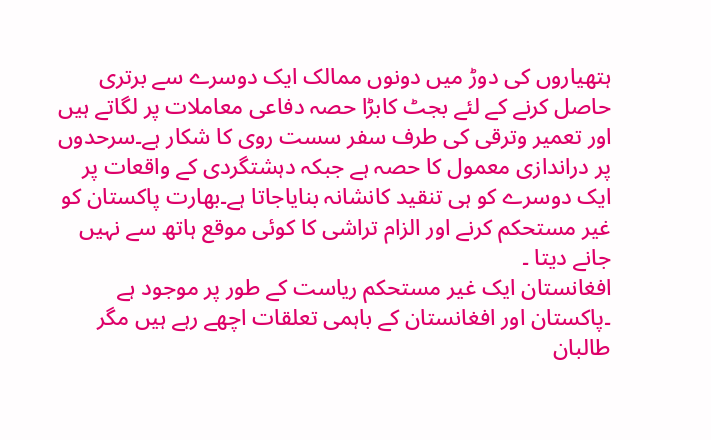ہتھیاروں کی دوڑ میں دونوں ممالک ایک دوسرے سے برتری حاصل کرنے کے لئے بجٹ کابڑا حصہ دفاعی معاملات پر لگاتے ہیں اور تعمیر وترقی کی طرف سفر سست روی کا شکار ہے۔سرحدوں پر دراندازی معمول کا حصہ ہے جبکہ دہشتگردی کے واقعات پر ایک دوسرے کو ہی تنقید کانشانہ بنایاجاتا ہے۔بھارت پاکستان کو غیر مستحکم کرنے اور الزام تراشی کا کوئی موقع ہاتھ سے نہیں جانے دیتا ۔
افغانستان ایک غیر مستحکم ریاست کے طور پر موجود ہے ۔پاکستان اور افغانستان کے باہمی تعلقات اچھے رہے ہیں مگر طالبان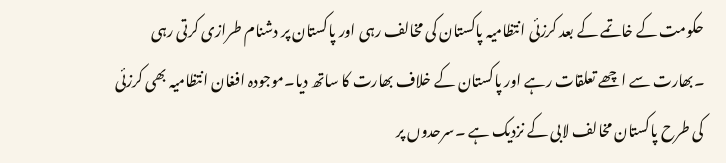حکومت کے خاتمے کے بعد کرزئی انتظامیہ پاکستان کی مخالف رہی اور پاکستان پر دشنام طرازی کرتی رہی ۔بھارت سے اچھے تعلقات رہے اور پاکستان کے خلاف بھارت کا ساتھ دیا۔موجودہ افغان انتظامیہ بھی کرزئی کی طرح پاکستان مخالف لابی کے نزدیک ہے ۔سرحدوں پر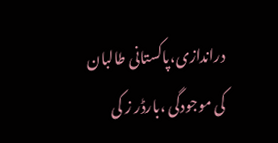دراندازی،پاکستانی طالبان کی موجودگی ،بارڈر ز کی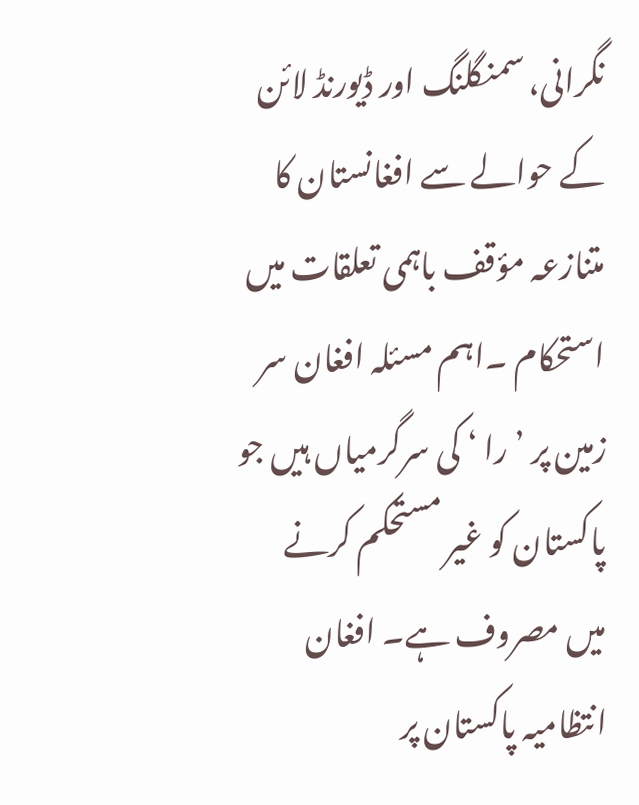نگرانی، سمنگلنگ اور ڈیورنڈ لائن کے حوالے سے افغانستان کا متنازعہ مؤقف باہمی تعلقات میں استحکام ۔اہم مسئلہ افغان سر زمین پر ’ را ‘ کی سرگرمیاں ہیں جو پاکستان کو غیر مستحکم کرنے میں مصروف ہے۔ افغان انتظامیہ پاکستان پر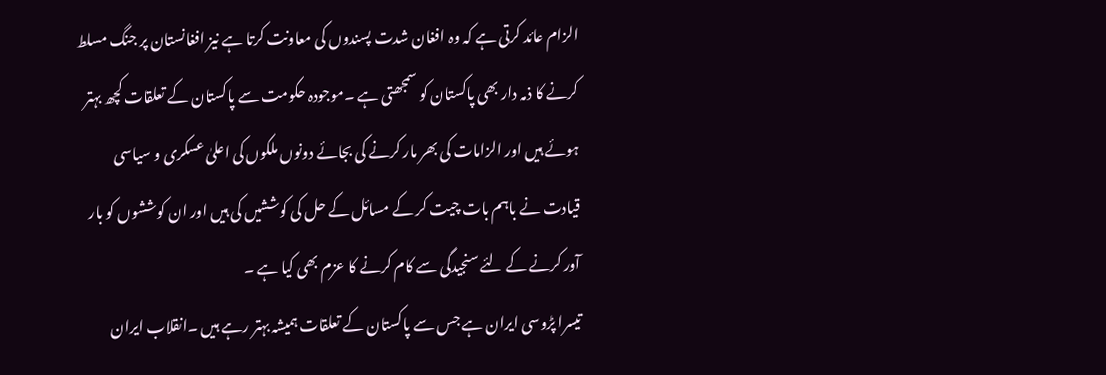الزام عائد کرتی ہے کہ وہ افغان شدت پسندوں کی معاونت کرتا ہے نیز افغانستان پر جنگ مسلط کرنے کا ذمہ دار بھی پاکستان کو سمجھتی ہے ۔موجودہ حکومت سے پاکستان کے تعلقات کچھ بہتر ہوئے ہیں اور الزامات کی بھر مار کرنے کی بجائے دونوں ملکوں کی اعلیٰ عسکری و سیاسی قیادت نے باہم بات چیت کر کے مسائل کے حل کی کوششیں کی ہیں اور ان کوششوں کو بار آور کرنے کے لئے سنجیدگی سے کام کرنے کا عزم بھی کیا ہے ۔
تیسرا پڑوسی ایران ہے جس سے پاکستان کے تعلقات ہمیشہ بہتر رہے ہیں ۔انقلاب ایران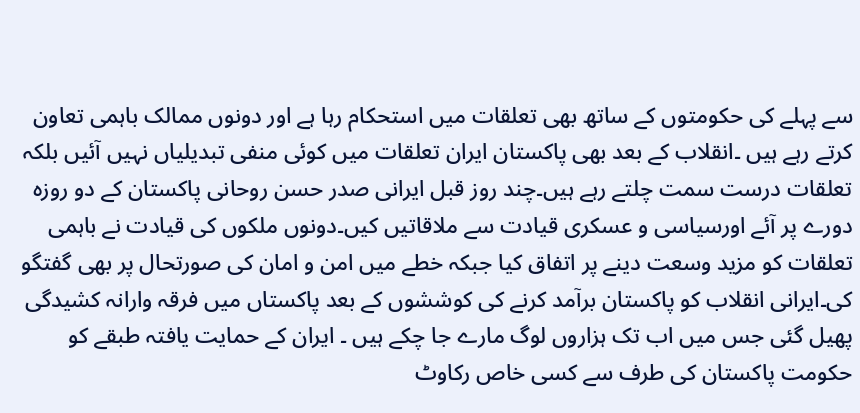سے پہلے کی حکومتوں کے ساتھ بھی تعلقات میں استحکام رہا ہے اور دونوں ممالک باہمی تعاون کرتے رہے ہیں ۔انقلاب کے بعد بھی پاکستان ایران تعلقات میں کوئی منفی تبدیلیاں نہیں آئیں بلکہ تعلقات درست سمت چلتے رہے ہیں۔چند روز قبل ایرانی صدر حسن روحانی پاکستان کے دو روزہ دورے پر آئے اورسیاسی و عسکری قیادت سے ملاقاتیں کیں۔دونوں ملکوں کی قیادت نے باہمی تعلقات کو مزید وسعت دینے پر اتفاق کیا جبکہ خطے میں امن و امان کی صورتحال پر بھی گفتگو کی۔ایرانی انقلاب کو پاکستان برآمد کرنے کی کوششوں کے بعد پاکستاں میں فرقہ وارانہ کشیدگی پھیل گئی جس میں اب تک ہزاروں لوگ مارے جا چکے ہیں ۔ ایران کے حمایت یافتہ طبقے کو حکومت پاکستان کی طرف سے کسی خاص رکاوٹ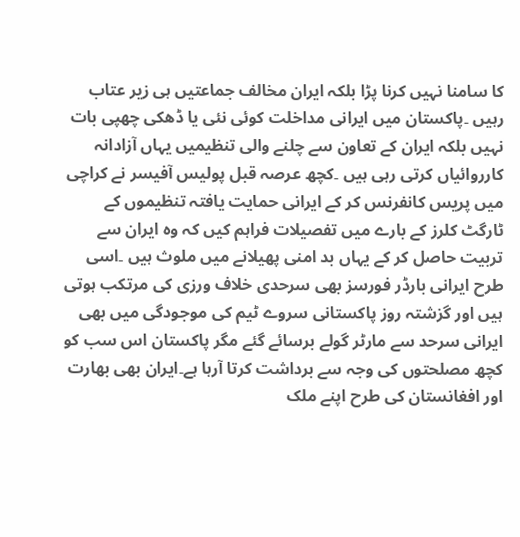کا سامنا نہیں کرنا پڑا بلکہ ایران مخالف جماعتیں ہی زیر عتاب رہیں ۔پاکستان میں ایرانی مداخلت کوئی نئی یا ڈھکی چھپی بات نہیں بلکہ ایران کے تعاون سے چلنے والی تنظیمیں یہاں آزادانہ کارروائیاں کرتی رہی ہیں ۔کچھ عرصہ قبل پولیس آفیسر نے کراچی میں پریس کانفرنس کر کے ایرانی حمایت یافتہ تنظیموں کے ٹارگٹ کلرز کے بارے میں تفصیلات فراہم کیں کہ وہ ایران سے تربیت حاصل کر کے یہاں بد امنی پھیلانے میں ملوث ہیں ۔اسی طرح ایرانی بارڈر فورسز بھی سرحدی خلاف ورزی کی مرتکب ہوتی ہیں اور گزشتہ روز پاکستانی سروے ٹیم کی موجودگی میں بھی ایرانی سرحد سے مارٹر گولے برسائے گئے مگر پاکستان اس سب کو کچھ مصلحتوں کی وجہ سے برداشت کرتا آرہا ہے۔ایران بھی بھارت اور افغانستان کی طرح اپنے ملک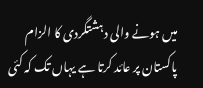میں ہونے والی دہشتگردی کا الزام پاکستان پر عائد کرتا ہے یہاں تک کہ کئی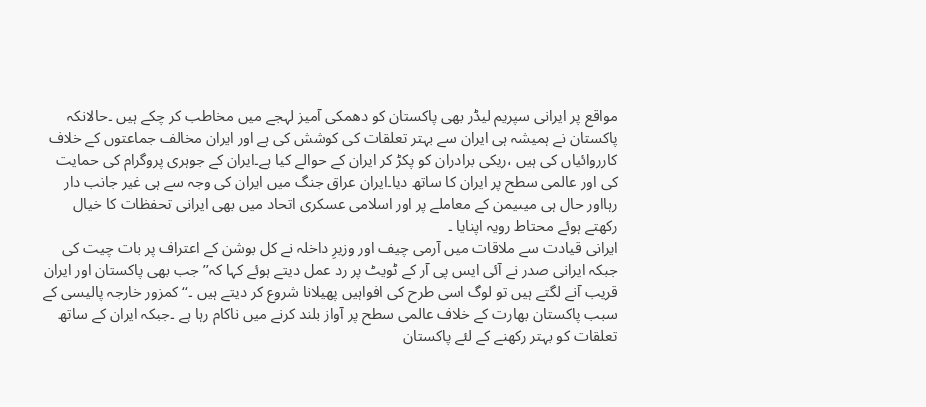مواقع پر ایرانی سپریم لیڈر بھی پاکستان کو دھمکی آمیز لہجے میں مخاطب کر چکے ہیں ۔حالانکہ پاکستان نے ہمیشہ ہی ایران سے بہتر تعلقات کی کوشش کی ہے اور ایران مخالف جماعتوں کے خلاف کارروائیاں کی ہیں ،ریکی برادران کو پکڑ کر ایران کے حوالے کیا ہے۔ایران کے جوہری پروگرام کی حمایت کی اور عالمی سطح پر ایران کا ساتھ دیا۔ایران عراق جنگ میں ایران کی وجہ سے ہی غیر جانب دار رہااور حال ہی میںیمن کے معاملے پر اور اسلامی عسکری اتحاد میں بھی ایرانی تحفظات کا خیال رکھتے ہوئے محتاط رویہ اپنایا ۔
ایرانی قیادت سے ملاقات میں آرمی چیف اور وزیرِ داخلہ نے کل بوشن کے اعتراف پر بات چیت کی جبکہ ایرانی صدر نے آئی ایس پی آر کے ٹویٹ پر رد عمل دیتے ہوئے کہا کہ’’جب بھی پاکستان اور ایران قریب آنے لگتے ہیں تو لوگ اسی طرح کی افواہیں پھیلانا شروع کر دیتے ہیں ۔‘‘کمزور خارجہ پالیسی کے سبب پاکستان بھارت کے خلاف عالمی سطح پر آواز بلند کرنے میں ناکام رہا ہے ۔جبکہ ایران کے ساتھ تعلقات کو بہتر رکھنے کے لئے پاکستان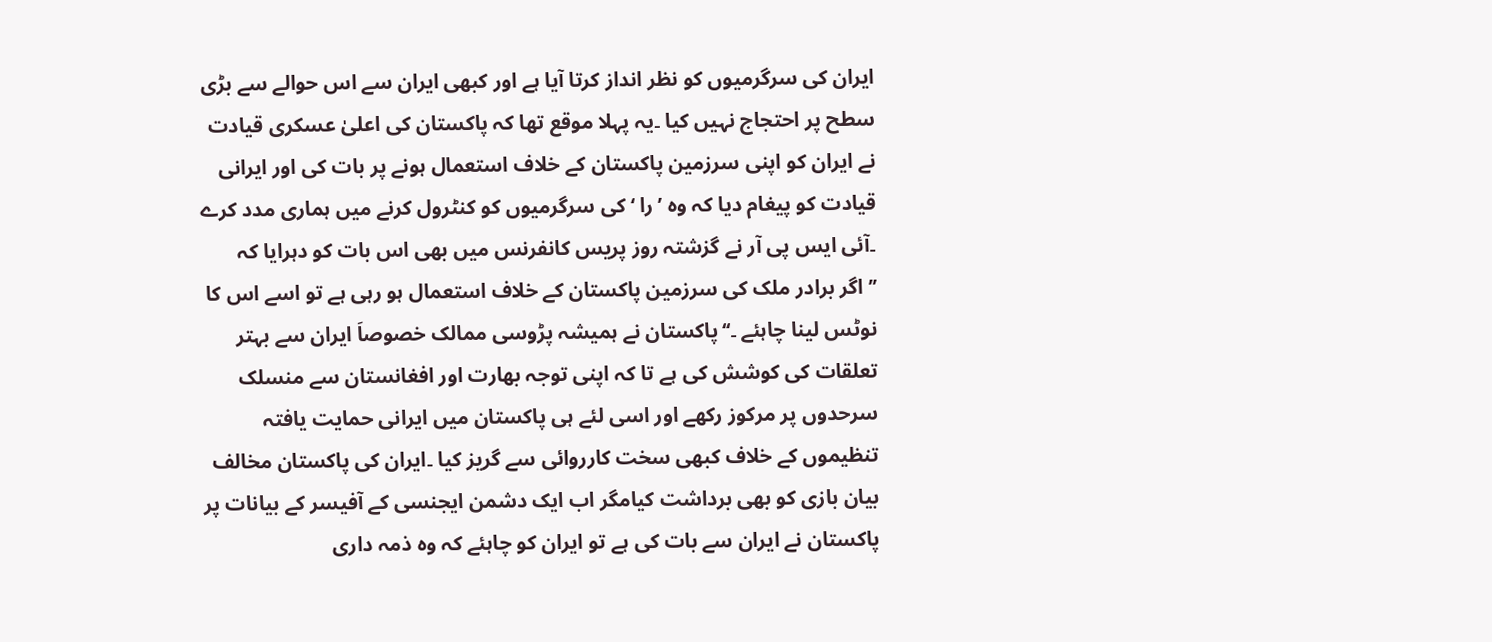ایران کی سرگرمیوں کو نظر انداز کرتا آیا ہے اور کبھی ایران سے اس حوالے سے بڑی سطح پر احتجاج نہیں کیا ۔یہ پہلا موقع تھا کہ پاکستان کی اعلیٰ عسکری قیادت نے ایران کو اپنی سرزمین پاکستان کے خلاف استعمال ہونے پر بات کی اور ایرانی قیادت کو پیغام دیا کہ وہ ’ را ‘ کی سرگرمیوں کو کنٹرول کرنے میں ہماری مدد کرے ۔آئی ایس پی آر نے گزشتہ روز پریس کانفرنس میں بھی اس بات کو دہرایا کہ ’’اگر برادر ملک کی سرزمین پاکستان کے خلاف استعمال ہو رہی ہے تو اسے اس کا نوٹس لینا چاہئے ۔‘‘پاکستان نے ہمیشہ پڑوسی ممالک خصوصاَ ایران سے بہتر تعلقات کی کوشش کی ہے تا کہ اپنی توجہ بھارت اور افغانستان سے منسلک سرحدوں پر مرکوز رکھے اور اسی لئے ہی پاکستان میں ایرانی حمایت یافتہ تنظیموں کے خلاف کبھی سخت کارروائی سے گریز کیا ۔ایران کی پاکستان مخالف بیان بازی کو بھی برداشت کیامگر اب ایک دشمن ایجنسی کے آفیسر کے بیانات پر پاکستان نے ایران سے بات کی ہے تو ایران کو چاہئے کہ وہ ذمہ داری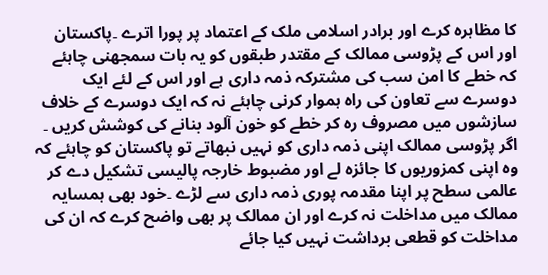کا مظاہرہ کرے اور برادر اسلامی ملک کے اعتماد پر پورا اترے ۔پاکستان اور اس کے پڑوسی ممالک کے مقتدر طبقوں کو یہ بات سمجھنی چاہئے کہ خطے کا امن سب کی مشترکہ ذمہ داری ہے اور اس کے لئے ایک دوسرے سے تعاون کی راہ ہموار کرنی چاہئے نہ کہ ایک دوسرے کے خلاف سازشوں میں مصروف رہ کر خطے کو خون آلود بنانے کی کوشش کریں ۔
اگر پڑوسی ممالک اپنی ذمہ داری کو نہیں نبھاتے تو پاکستان کو چاہئے کہ وہ اپنی کمزوریوں کا جائزہ لے اور مضبوط خارجہ پالیسی تشکیل دے کر عالمی سطح پر اپنا مقدمہ پوری ذمہ داری سے لڑے ۔خود بھی ہمسایہ ممالک میں مداخلت نہ کرے اور ان ممالک پر بھی واضح کرے کہ ان کی مداخلت کو قطعی برداشت نہیں کیا جائے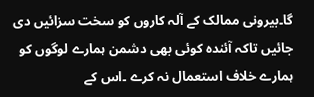گا۔بیرونی ممالک کے آلہ کاروں کو سخت سزائیں دی جائیں تاکہ آئندہ کوئی بھی دشمن ہمارے لوگوں کو ہمارے خلاف استعمال نہ کرے ۔اس کے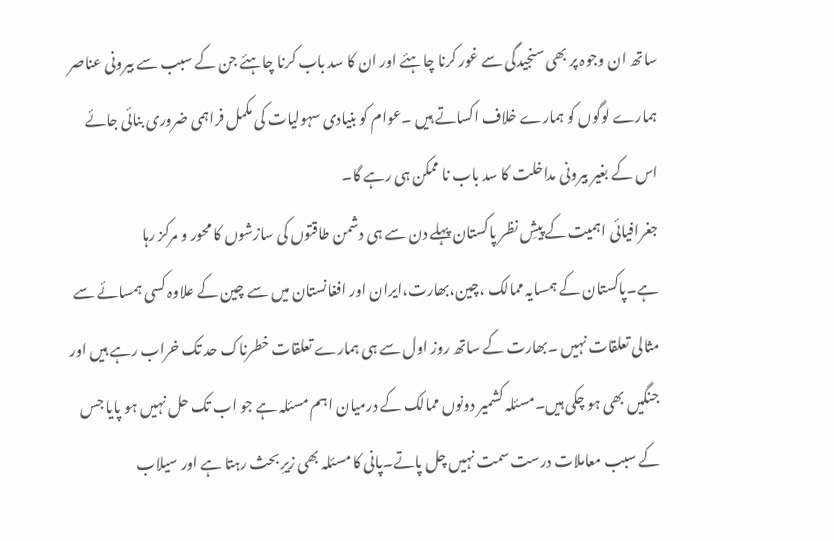ساتھ ان وجوہ پر بھی سنجیدگی سے غور کرنا چاہئے اور ان کا سد باب کرنا چاہئے جن کے سبب سے بیرونی عناصر ہمارے لوگوں کو ہمارے خلاف اکساتے ہیں ۔عوام کو بنیادی سہولیات کی مکمل فراہمی ضروری بنائی جائے اس کے بغیر بیرونی مداخلت کا سد باب نا ممکن ہی رہے گا۔
جغرافیائی اہمیت کے پیشِ نظر پاکستان پہلے دن سے ہی دشمن طاقتوں کی سازشوں کا محور و مرکز رہا ہے۔پاکستان کے ہمسایہ ممالک ،چین،بھارت،ایران اور افغانستان میں سے چین کے علاوہ کسی ہمسائے سے مثالی تعلقات نہیں ۔بھارت کے ساتھ روز اول سے ہی ہمارے تعلقات خطرناک حد تک خراب رہے ہیں اور جنگیں بھی ہو چکی ہیں۔مسئلہ کشمیر دونوں ممالک کے درمیان اہم مسئلہ ہے جو اب تک حل نہیں ہو پایا جس کے سبب معاملات درست سمت نہیں چل پاتے۔پانی کا مسئلہ بھی زیرِ بحث رہتا ہے اور سیلاب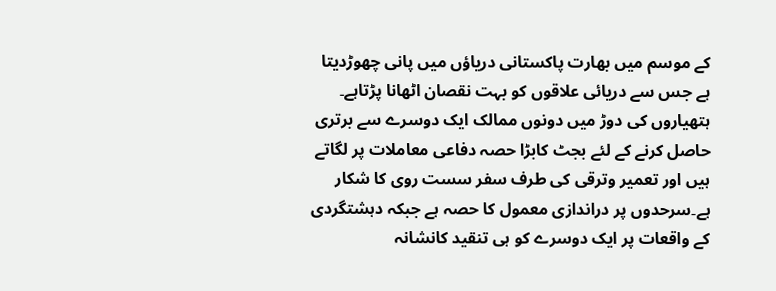کے موسم میں بھارت پاکستانی دریاؤں میں پانی چھوڑدیتا ہے جس سے دریائی علاقوں کو بہت نقصان اٹھانا پڑتاہے۔ ہتھیاروں کی دوڑ میں دونوں ممالک ایک دوسرے سے برتری حاصل کرنے کے لئے بجٹ کابڑا حصہ دفاعی معاملات پر لگاتے ہیں اور تعمیر وترقی کی طرف سفر سست روی کا شکار ہے۔سرحدوں پر دراندازی معمول کا حصہ ہے جبکہ دہشتگردی کے واقعات پر ایک دوسرے کو ہی تنقید کانشانہ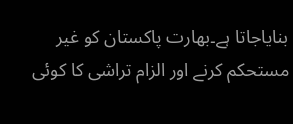بنایاجاتا ہے۔بھارت پاکستان کو غیر مستحکم کرنے اور الزام تراشی کا کوئی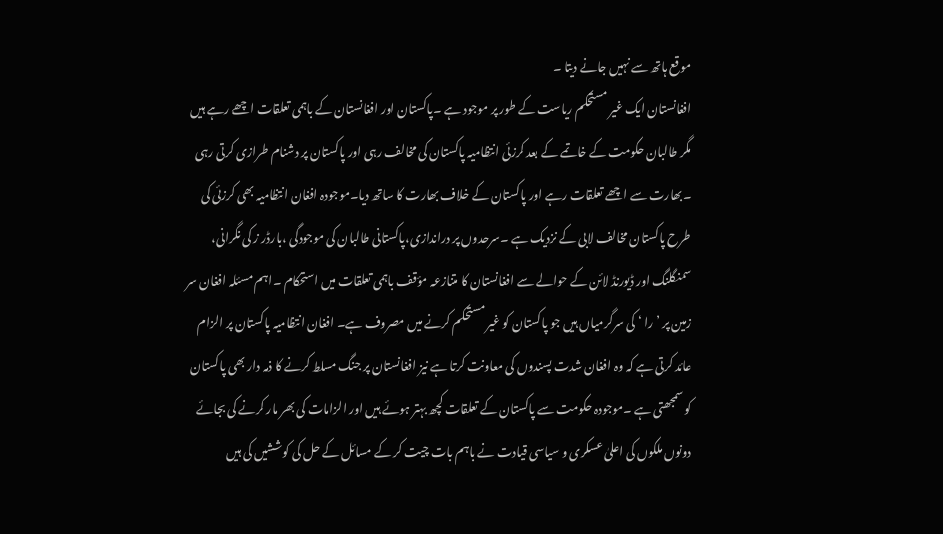موقع ہاتھ سے نہیں جانے دیتا ۔
افغانستان ایک غیر مستحکم ریاست کے طور پر موجود ہے ۔پاکستان اور افغانستان کے باہمی تعلقات اچھے رہے ہیں مگر طالبان حکومت کے خاتمے کے بعد کرزئی انتظامیہ پاکستان کی مخالف رہی اور پاکستان پر دشنام طرازی کرتی رہی ۔بھارت سے اچھے تعلقات رہے اور پاکستان کے خلاف بھارت کا ساتھ دیا۔موجودہ افغان انتظامیہ بھی کرزئی کی طرح پاکستان مخالف لابی کے نزدیک ہے ۔سرحدوں پر دراندازی،پاکستانی طالبان کی موجودگی ،بارڈر ز کی نگرانی، سمنگلنگ اور ڈیورنڈ لائن کے حوالے سے افغانستان کا متنازعہ مؤقف باہمی تعلقات میں استحکام ۔اہم مسئلہ افغان سر زمین پر ’ را ‘ کی سرگرمیاں ہیں جو پاکستان کو غیر مستحکم کرنے میں مصروف ہے۔ افغان انتظامیہ پاکستان پر الزام عائد کرتی ہے کہ وہ افغان شدت پسندوں کی معاونت کرتا ہے نیز افغانستان پر جنگ مسلط کرنے کا ذمہ دار بھی پاکستان کو سمجھتی ہے ۔موجودہ حکومت سے پاکستان کے تعلقات کچھ بہتر ہوئے ہیں اور الزامات کی بھر مار کرنے کی بجائے دونوں ملکوں کی اعلیٰ عسکری و سیاسی قیادت نے باہم بات چیت کر کے مسائل کے حل کی کوششیں کی ہیں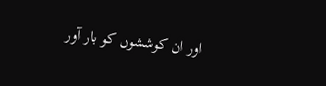اور ان کوششوں کو بار آور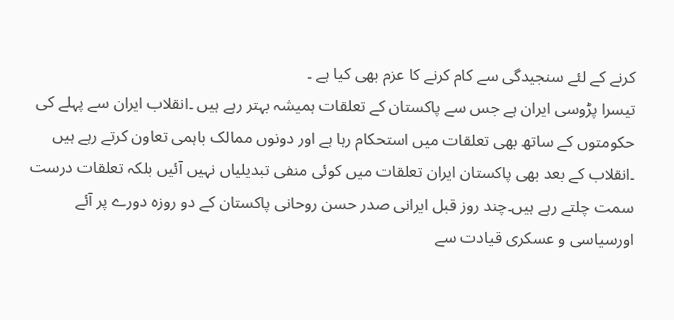کرنے کے لئے سنجیدگی سے کام کرنے کا عزم بھی کیا ہے ۔
تیسرا پڑوسی ایران ہے جس سے پاکستان کے تعلقات ہمیشہ بہتر رہے ہیں ۔انقلاب ایران سے پہلے کی حکومتوں کے ساتھ بھی تعلقات میں استحکام رہا ہے اور دونوں ممالک باہمی تعاون کرتے رہے ہیں ۔انقلاب کے بعد بھی پاکستان ایران تعلقات میں کوئی منفی تبدیلیاں نہیں آئیں بلکہ تعلقات درست سمت چلتے رہے ہیں۔چند روز قبل ایرانی صدر حسن روحانی پاکستان کے دو روزہ دورے پر آئے اورسیاسی و عسکری قیادت سے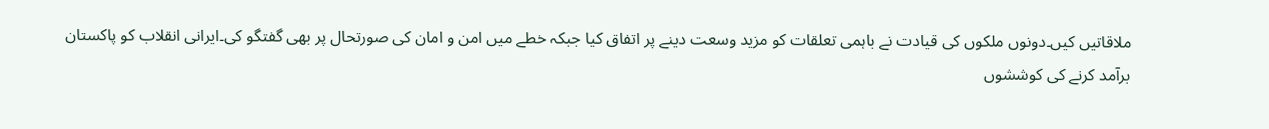ملاقاتیں کیں۔دونوں ملکوں کی قیادت نے باہمی تعلقات کو مزید وسعت دینے پر اتفاق کیا جبکہ خطے میں امن و امان کی صورتحال پر بھی گفتگو کی۔ایرانی انقلاب کو پاکستان برآمد کرنے کی کوششوں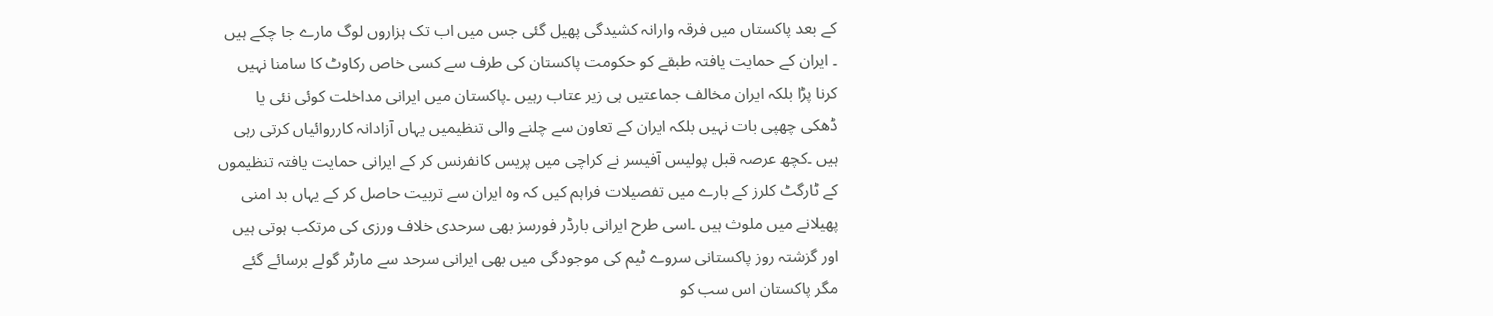کے بعد پاکستاں میں فرقہ وارانہ کشیدگی پھیل گئی جس میں اب تک ہزاروں لوگ مارے جا چکے ہیں ۔ ایران کے حمایت یافتہ طبقے کو حکومت پاکستان کی طرف سے کسی خاص رکاوٹ کا سامنا نہیں کرنا پڑا بلکہ ایران مخالف جماعتیں ہی زیر عتاب رہیں ۔پاکستان میں ایرانی مداخلت کوئی نئی یا ڈھکی چھپی بات نہیں بلکہ ایران کے تعاون سے چلنے والی تنظیمیں یہاں آزادانہ کارروائیاں کرتی رہی ہیں ۔کچھ عرصہ قبل پولیس آفیسر نے کراچی میں پریس کانفرنس کر کے ایرانی حمایت یافتہ تنظیموں کے ٹارگٹ کلرز کے بارے میں تفصیلات فراہم کیں کہ وہ ایران سے تربیت حاصل کر کے یہاں بد امنی پھیلانے میں ملوث ہیں ۔اسی طرح ایرانی بارڈر فورسز بھی سرحدی خلاف ورزی کی مرتکب ہوتی ہیں اور گزشتہ روز پاکستانی سروے ٹیم کی موجودگی میں بھی ایرانی سرحد سے مارٹر گولے برسائے گئے مگر پاکستان اس سب کو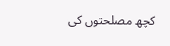کچھ مصلحتوں کی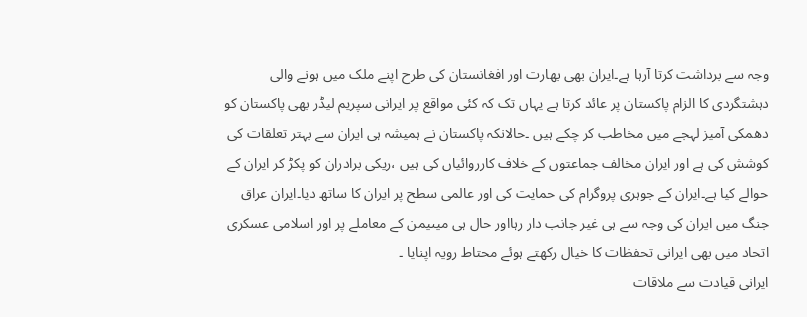وجہ سے برداشت کرتا آرہا ہے۔ایران بھی بھارت اور افغانستان کی طرح اپنے ملک میں ہونے والی دہشتگردی کا الزام پاکستان پر عائد کرتا ہے یہاں تک کہ کئی مواقع پر ایرانی سپریم لیڈر بھی پاکستان کو دھمکی آمیز لہجے میں مخاطب کر چکے ہیں ۔حالانکہ پاکستان نے ہمیشہ ہی ایران سے بہتر تعلقات کی کوشش کی ہے اور ایران مخالف جماعتوں کے خلاف کارروائیاں کی ہیں ،ریکی برادران کو پکڑ کر ایران کے حوالے کیا ہے۔ایران کے جوہری پروگرام کی حمایت کی اور عالمی سطح پر ایران کا ساتھ دیا۔ایران عراق جنگ میں ایران کی وجہ سے ہی غیر جانب دار رہااور حال ہی میںیمن کے معاملے پر اور اسلامی عسکری اتحاد میں بھی ایرانی تحفظات کا خیال رکھتے ہوئے محتاط رویہ اپنایا ۔
ایرانی قیادت سے ملاقات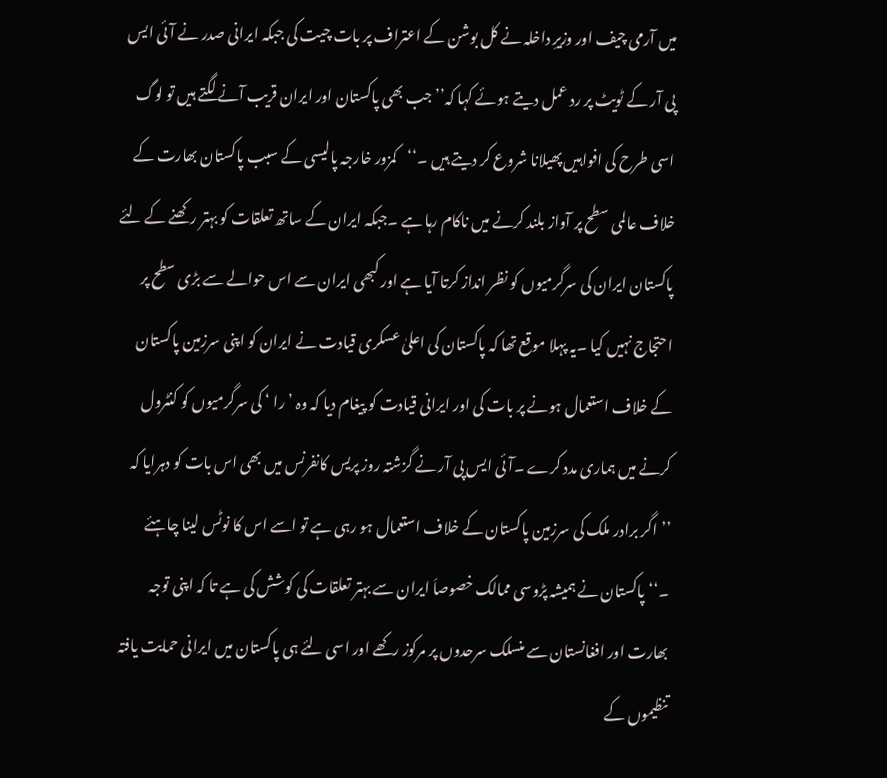میں آرمی چیف اور وزیرِ داخلہ نے کل بوشن کے اعتراف پر بات چیت کی جبکہ ایرانی صدر نے آئی ایس پی آر کے ٹویٹ پر رد عمل دیتے ہوئے کہا کہ’’جب بھی پاکستان اور ایران قریب آنے لگتے ہیں تو لوگ اسی طرح کی افواہیں پھیلانا شروع کر دیتے ہیں ۔‘‘کمزور خارجہ پالیسی کے سبب پاکستان بھارت کے خلاف عالمی سطح پر آواز بلند کرنے میں ناکام رہا ہے ۔جبکہ ایران کے ساتھ تعلقات کو بہتر رکھنے کے لئے پاکستان ایران کی سرگرمیوں کو نظر انداز کرتا آیا ہے اور کبھی ایران سے اس حوالے سے بڑی سطح پر احتجاج نہیں کیا ۔یہ پہلا موقع تھا کہ پاکستان کی اعلیٰ عسکری قیادت نے ایران کو اپنی سرزمین پاکستان کے خلاف استعمال ہونے پر بات کی اور ایرانی قیادت کو پیغام دیا کہ وہ ’ را ‘ کی سرگرمیوں کو کنٹرول کرنے میں ہماری مدد کرے ۔آئی ایس پی آر نے گزشتہ روز پریس کانفرنس میں بھی اس بات کو دہرایا کہ ’’اگر برادر ملک کی سرزمین پاکستان کے خلاف استعمال ہو رہی ہے تو اسے اس کا نوٹس لینا چاہئے ۔‘‘پاکستان نے ہمیشہ پڑوسی ممالک خصوصاَ ایران سے بہتر تعلقات کی کوشش کی ہے تا کہ اپنی توجہ بھارت اور افغانستان سے منسلک سرحدوں پر مرکوز رکھے اور اسی لئے ہی پاکستان میں ایرانی حمایت یافتہ تنظیموں کے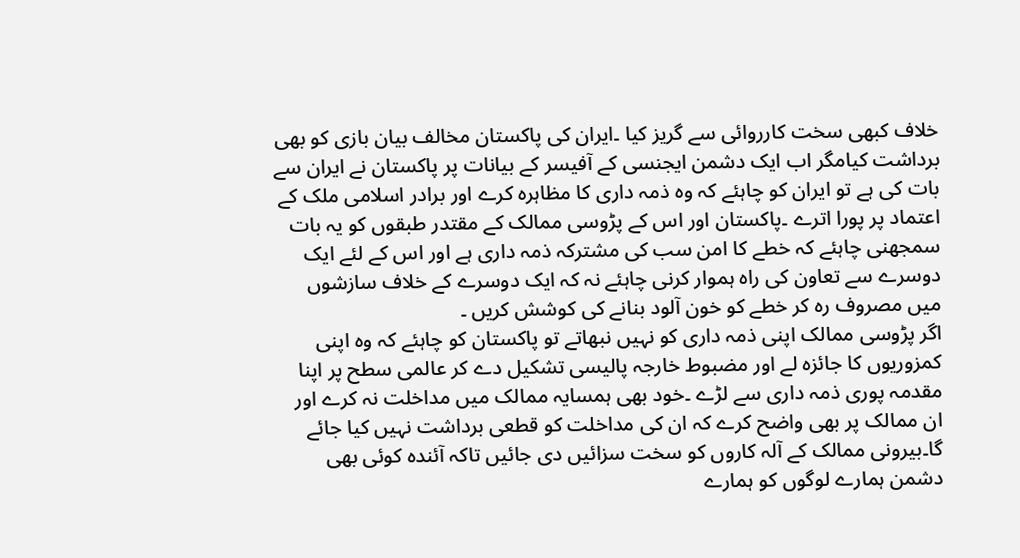خلاف کبھی سخت کارروائی سے گریز کیا ۔ایران کی پاکستان مخالف بیان بازی کو بھی برداشت کیامگر اب ایک دشمن ایجنسی کے آفیسر کے بیانات پر پاکستان نے ایران سے بات کی ہے تو ایران کو چاہئے کہ وہ ذمہ داری کا مظاہرہ کرے اور برادر اسلامی ملک کے اعتماد پر پورا اترے ۔پاکستان اور اس کے پڑوسی ممالک کے مقتدر طبقوں کو یہ بات سمجھنی چاہئے کہ خطے کا امن سب کی مشترکہ ذمہ داری ہے اور اس کے لئے ایک دوسرے سے تعاون کی راہ ہموار کرنی چاہئے نہ کہ ایک دوسرے کے خلاف سازشوں میں مصروف رہ کر خطے کو خون آلود بنانے کی کوشش کریں ۔
اگر پڑوسی ممالک اپنی ذمہ داری کو نہیں نبھاتے تو پاکستان کو چاہئے کہ وہ اپنی کمزوریوں کا جائزہ لے اور مضبوط خارجہ پالیسی تشکیل دے کر عالمی سطح پر اپنا مقدمہ پوری ذمہ داری سے لڑے ۔خود بھی ہمسایہ ممالک میں مداخلت نہ کرے اور ان ممالک پر بھی واضح کرے کہ ان کی مداخلت کو قطعی برداشت نہیں کیا جائے گا۔بیرونی ممالک کے آلہ کاروں کو سخت سزائیں دی جائیں تاکہ آئندہ کوئی بھی دشمن ہمارے لوگوں کو ہمارے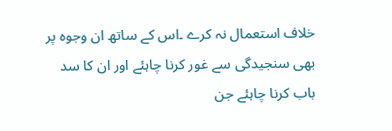خلاف استعمال نہ کرے ۔اس کے ساتھ ان وجوہ پر بھی سنجیدگی سے غور کرنا چاہئے اور ان کا سد باب کرنا چاہئے جن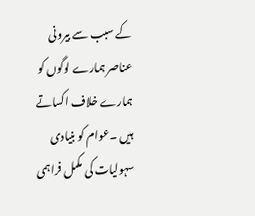کے سبب سے بیرونی عناصر ہمارے لوگوں کو ہمارے خلاف اکساتے ہیں ۔عوام کو بنیادی سہولیات کی مکمل فراہمی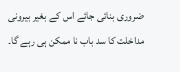ضروری بنائی جائے اس کے بغیر بیرونی مداخلت کا سد باب نا ممکن ہی رہے گا۔